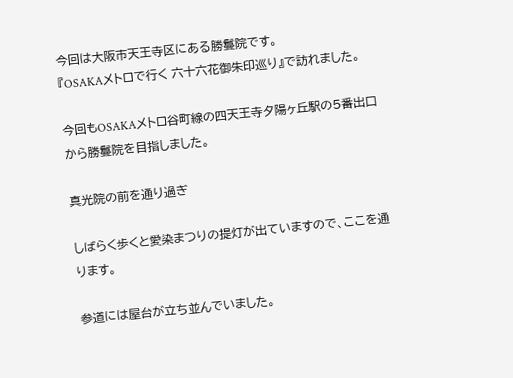今回は大阪市天王寺区にある勝鬘院です。
『OSAKAメトロで行く 六十六花御朱印巡り』で訪れました。

今回もOSAKAメトロ谷町線の四天王寺夕陽ヶ丘駅の5番出口から勝鬘院を目指しました。

真光院の前を通り過ぎ

しばらく歩くと愛染まつりの提灯が出ていますので、ここを通ります。

参道には屋台が立ち並んでいました。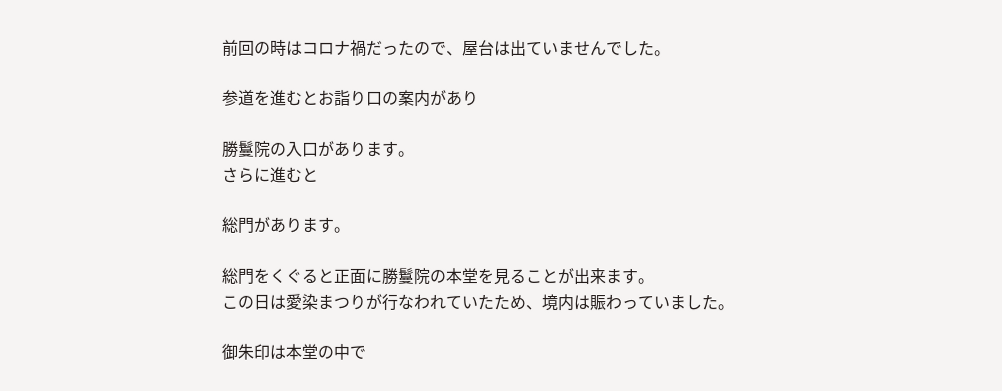前回の時はコロナ禍だったので、屋台は出ていませんでした。

参道を進むとお詣り口の案内があり

勝鬘院の入口があります。
さらに進むと

総門があります。

総門をくぐると正面に勝鬘院の本堂を見ることが出来ます。
この日は愛染まつりが行なわれていたため、境内は賑わっていました。

御朱印は本堂の中で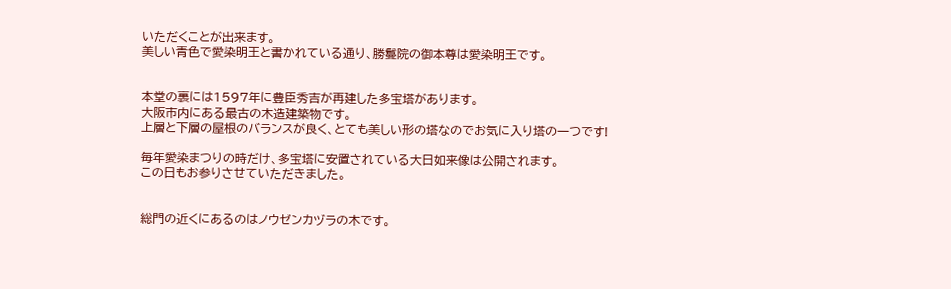いただくことが出来ます。
美しい青色で愛染明王と書かれている通り、勝鬘院の御本尊は愛染明王です。


本堂の裏には1597年に豊臣秀吉が再建した多宝塔があります。
大阪市内にある最古の木造建築物です。
上層と下層の屋根のバランスが良く、とても美しい形の塔なのでお気に入り塔の一つです!

毎年愛染まつりの時だけ、多宝塔に安置されている大日如来像は公開されます。
この日もお参りさせていただきました。


総門の近くにあるのはノウゼンカヅラの木です。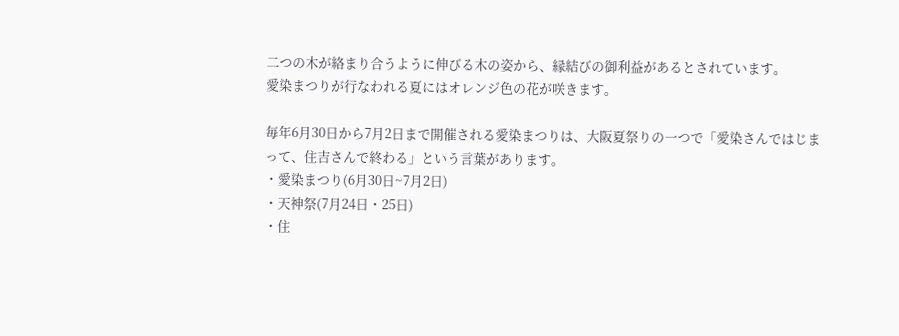二つの木が絡まり合うように伸びる木の姿から、縁結びの御利益があるとされています。
愛染まつりが行なわれる夏にはオレンジ色の花が咲きます。

毎年6月30日から7月2日まで開催される愛染まつりは、大阪夏祭りの一つで「愛染さんではじまって、住吉さんで終わる」という言葉があります。
・愛染まつり(6月30日~7月2日)
・天神祭(7月24日・25日)
・住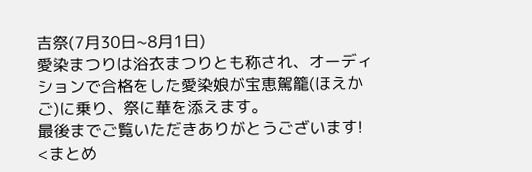吉祭(7月30日~8月1日)
愛染まつりは浴衣まつりとも称され、オーディションで合格をした愛染娘が宝恵駕籠(ほえかご)に乗り、祭に華を添えます。
最後までご覧いただきありがとうございます!
<まとめ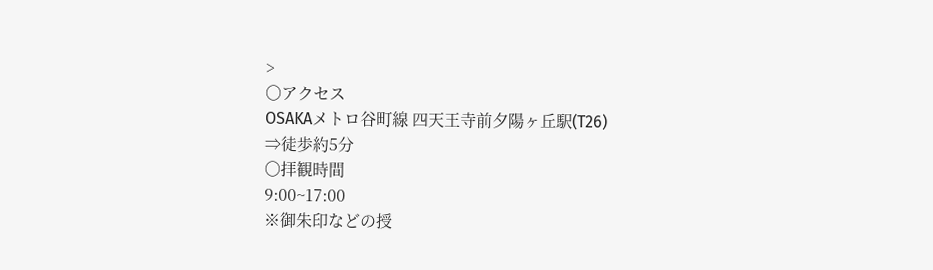>
〇アクセス
OSAKAメトロ谷町線 四天王寺前夕陽ヶ丘駅(T26)
⇒徒歩約5分
〇拝観時間
9:00~17:00
※御朱印などの授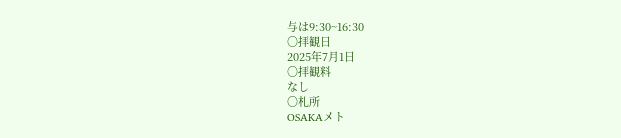与は9:30~16:30
〇拝観日
2025年7月1日
〇拝観料
なし
〇札所
OSAKAメト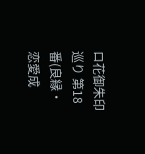ロ花御朱印巡り 第18番(良縁・恋愛成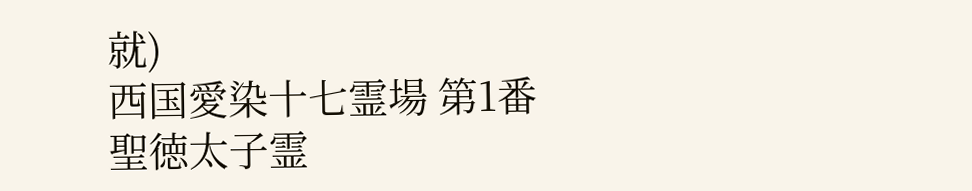就)
西国愛染十七霊場 第1番
聖徳太子霊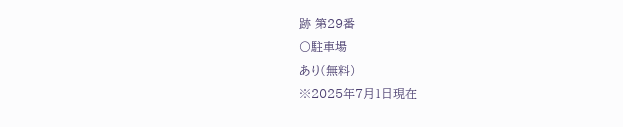跡 第29番
〇駐車場
あり(無料)
※2025年7月1日現在